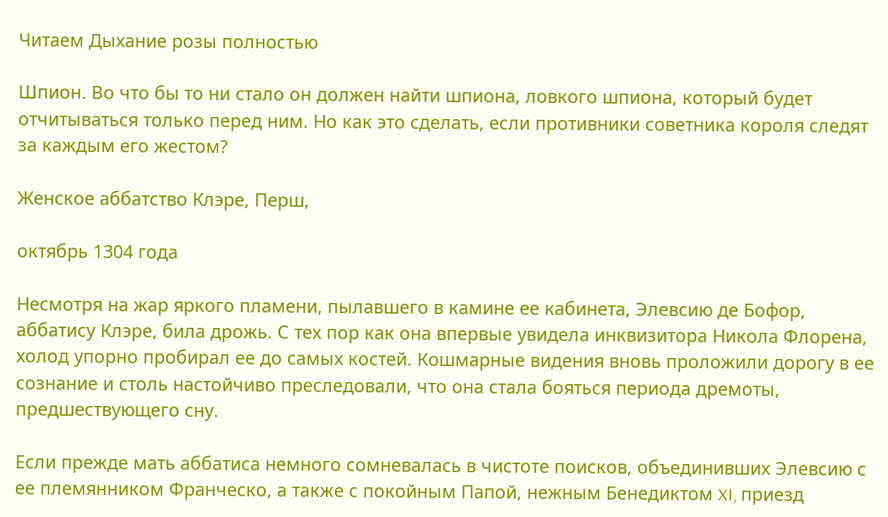Читаем Дыхание розы полностью

Шпион. Во что бы то ни стало он должен найти шпиона, ловкого шпиона, который будет отчитываться только перед ним. Но как это сделать, если противники советника короля следят за каждым его жестом?

Женское аббатство Клэре, Перш,

октябрь 1304 года

Несмотря на жар яркого пламени, пылавшего в камине ее кабинета, Элевсию де Бофор, аббатису Клэре, била дрожь. С тех пор как она впервые увидела инквизитора Никола Флорена, холод упорно пробирал ее до самых костей. Кошмарные видения вновь проложили дорогу в ее сознание и столь настойчиво преследовали, что она стала бояться периода дремоты, предшествующего сну.

Если прежде мать аббатиса немного сомневалась в чистоте поисков, объединивших Элевсию с ее племянником Франческо, а также с покойным Папой, нежным Бенедиктом XI, приезд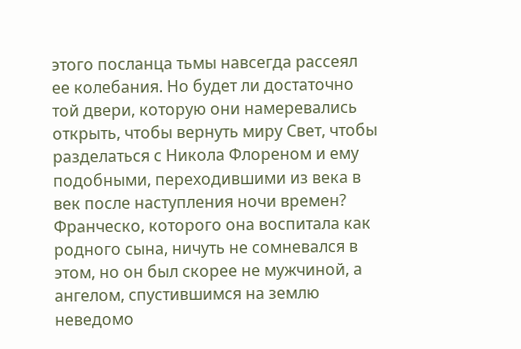этого посланца тьмы навсегда рассеял ее колебания. Но будет ли достаточно той двери, которую они намеревались открыть, чтобы вернуть миру Свет, чтобы разделаться с Никола Флореном и ему подобными, переходившими из века в век после наступления ночи времен? Франческо, которого она воспитала как родного сына, ничуть не сомневался в этом, но он был скорее не мужчиной, а ангелом, спустившимся на землю неведомо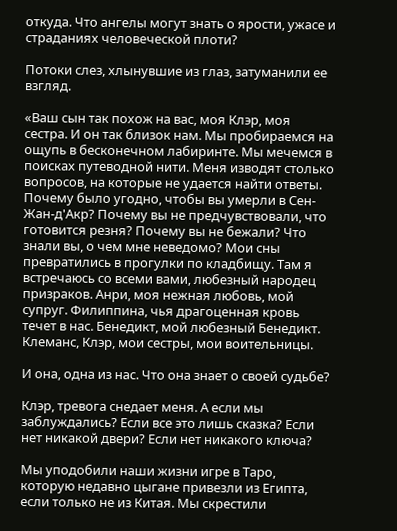откуда. Что ангелы могут знать о ярости, ужасе и страданиях человеческой плоти?

Потоки слез, хлынувшие из глаз, затуманили ее взгляд.

«Ваш сын так похож на вас, моя Клэр, моя сестра. И он так близок нам. Мы пробираемся на ощупь в бесконечном лабиринте. Мы мечемся в поисках путеводной нити. Меня изводят столько вопросов, на которые не удается найти ответы. Почему было угодно, чтобы вы умерли в Сен-Жан-д'Акр? Почему вы не предчувствовали, что готовится резня? Почему вы не бежали? Что знали вы, о чем мне неведомо? Мои сны превратились в прогулки по кладбищу. Там я встречаюсь со всеми вами, любезный народец призраков. Анри, моя нежная любовь, мой супруг. Филиппина, чья драгоценная кровь течет в нас. Бенедикт, мой любезный Бенедикт. Клеманс, Клэр, мои сестры, мои воительницы.

И она, одна из нас. Что она знает о своей судьбе?

Клэр, тревога снедает меня. А если мы заблуждались? Если все это лишь сказка? Если нет никакой двери? Если нет никакого ключа?

Мы уподобили наши жизни игре в Таро, которую недавно цыгане привезли из Египта, если только не из Китая. Мы скрестили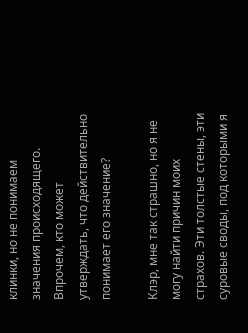клинки, но не понимаем значения происходящего. Впрочем, кто может утверждать, что действительно понимает его значение?

Клэр, мне так страшно, но я не могу найти причин моих страхов. Эти толстые стены, эти суровые своды, под которыми я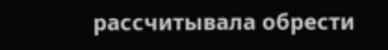рассчитывала обрести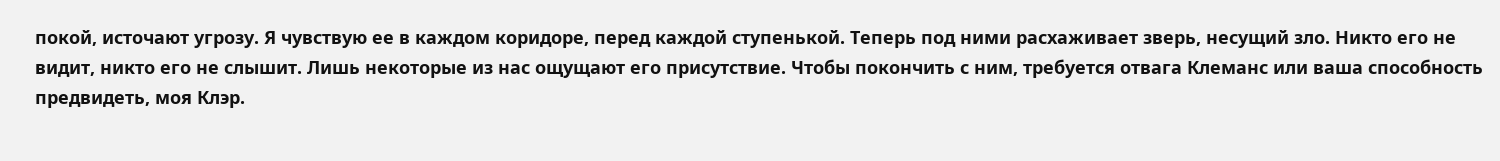покой, источают угрозу. Я чувствую ее в каждом коридоре, перед каждой ступенькой. Теперь под ними расхаживает зверь, несущий зло. Никто его не видит, никто его не слышит. Лишь некоторые из нас ощущают его присутствие. Чтобы покончить с ним, требуется отвага Клеманс или ваша способность предвидеть, моя Клэр.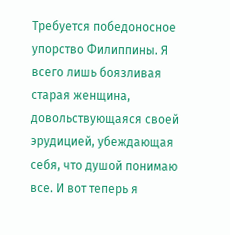Требуется победоносное упорство Филиппины. Я всего лишь боязливая старая женщина, довольствующаяся своей эрудицией, убеждающая себя, что душой понимаю все. И вот теперь я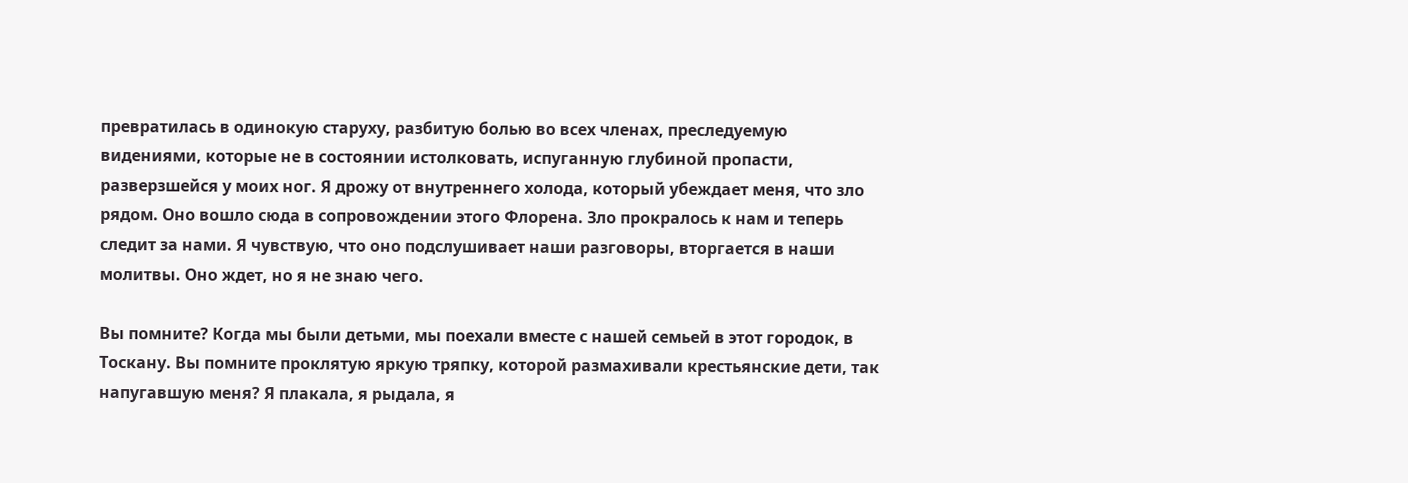превратилась в одинокую старуху, разбитую болью во всех членах, преследуемую видениями, которые не в состоянии истолковать, испуганную глубиной пропасти, разверзшейся у моих ног. Я дрожу от внутреннего холода, который убеждает меня, что зло рядом. Оно вошло сюда в сопровождении этого Флорена. Зло прокралось к нам и теперь следит за нами. Я чувствую, что оно подслушивает наши разговоры, вторгается в наши молитвы. Оно ждет, но я не знаю чего.

Вы помните? Когда мы были детьми, мы поехали вместе с нашей семьей в этот городок, в Тоскану. Вы помните проклятую яркую тряпку, которой размахивали крестьянские дети, так напугавшую меня? Я плакала, я рыдала, я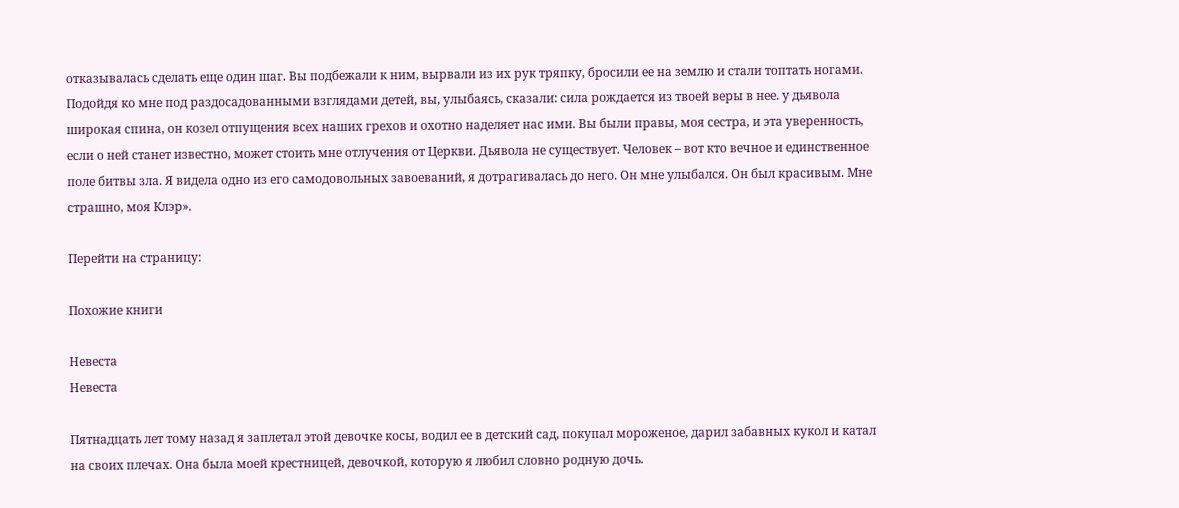отказывалась сделать еще один шаг. Вы подбежали к ним, вырвали из их рук тряпку, бросили ее на землю и стали топтать ногами. Подойдя ко мне под раздосадованными взглядами детей, вы, улыбаясь, сказали: сила рождается из твоей веры в нее. у дьявола широкая спина, он козел отпущения всех наших грехов и охотно наделяет нас ими. Вы были правы, моя сестра, и эта уверенность, если о ней станет известно, может стоить мне отлучения от Церкви. Дьявола не существует. Человек – вот кто вечное и единственное поле битвы зла. Я видела одно из его самодовольных завоеваний, я дотрагивалась до него. Он мне улыбался. Он был красивым. Мне страшно, моя Клэр».

Перейти на страницу:

Похожие книги

Невеста
Невеста

Пятнадцать лет тому назад я заплетал этой девочке косы, водил ее в детский сад, покупал мороженое, дарил забавных кукол и катал на своих плечах. Она была моей крестницей, девочкой, которую я любил словно родную дочь.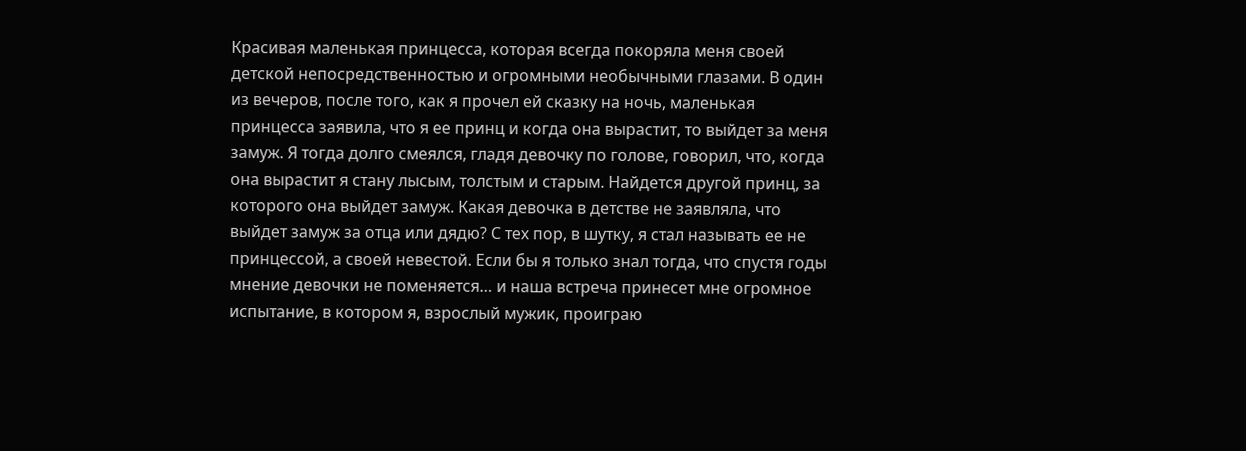Красивая маленькая принцесса, которая всегда покоряла меня своей детской непосредственностью и огромными необычными глазами. В один из вечеров, после того, как я прочел ей сказку на ночь, маленькая принцесса заявила, что я ее принц и когда она вырастит, то выйдет за меня замуж. Я тогда долго смеялся, гладя девочку по голове, говорил, что, когда она вырастит я стану лысым, толстым и старым. Найдется другой принц, за которого она выйдет замуж. Какая девочка в детстве не заявляла, что выйдет замуж за отца или дядю? С тех пор, в шутку, я стал называть ее не принцессой, а своей невестой. Если бы я только знал тогда, что спустя годы мнение девочки не поменяется… и наша встреча принесет мне огромное испытание, в котором я, взрослый мужик, проиграю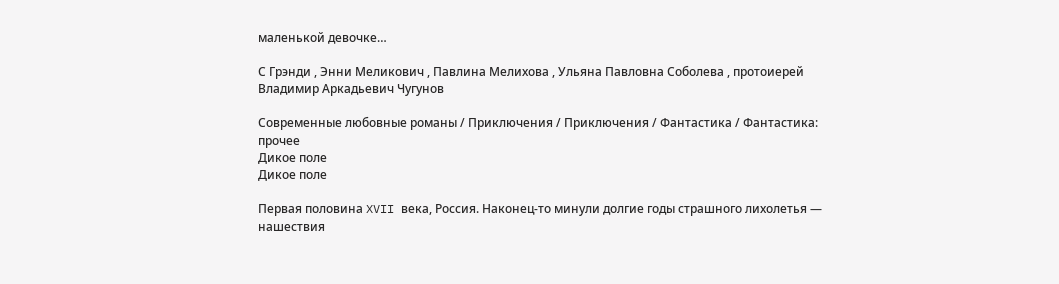маленькой девочке…

С Грэнди , Энни Меликович , Павлина Мелихова , Ульяна Павловна Соболева , протоиерей Владимир Аркадьевич Чугунов

Современные любовные романы / Приключения / Приключения / Фантастика / Фантастика: прочее
Дикое поле
Дикое поле

Первая половина XVII века, Россия. Наконец-то минули долгие годы страшного лихолетья — нашествия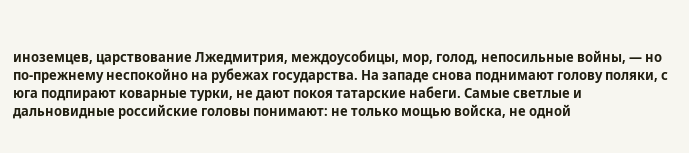иноземцев, царствование Лжедмитрия, междоусобицы, мор, голод, непосильные войны, — но по-прежнему неспокойно на рубежах государства. На западе снова поднимают голову поляки, с юга подпирают коварные турки, не дают покоя татарские набеги. Самые светлые и дальновидные российские головы понимают: не только мощью войска, не одной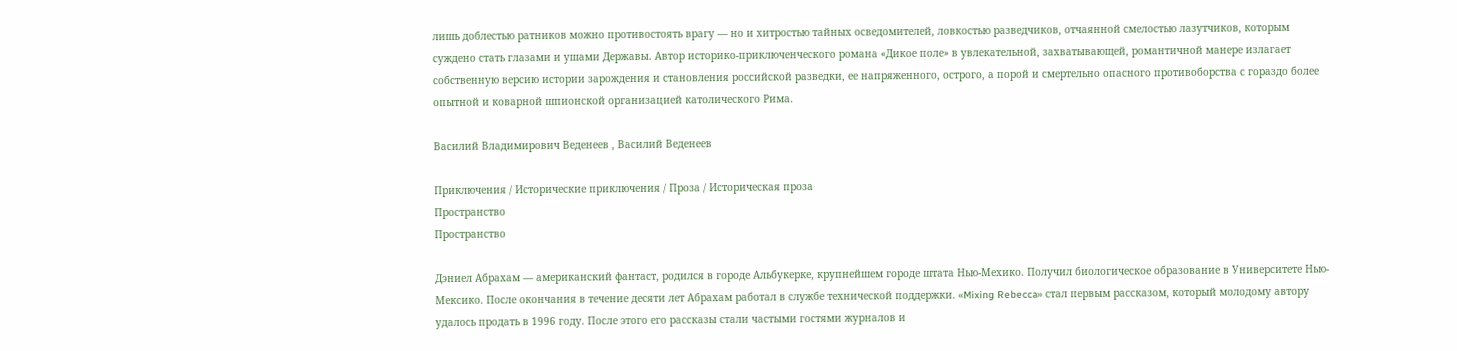лишь доблестью ратников можно противостоять врагу — но и хитростью тайных осведомителей, ловкостью разведчиков, отчаянной смелостью лазутчиков, которым суждено стать глазами и ушами Державы. Автор историко-приключенческого романа «Дикое поле» в увлекательной, захватывающей, романтичной манере излагает собственную версию истории зарождения и становления российской разведки, ее напряженного, острого, а порой и смертельно опасного противоборства с гораздо более опытной и коварной шпионской организацией католического Рима.

Василий Владимирович Веденеев , Василий Веденеев

Приключения / Исторические приключения / Проза / Историческая проза
Пространство
Пространство

Дэниел Абрахам — американский фантаст, родился в городе Альбукерке, крупнейшем городе штата Нью-Мехико. Получил биологическое образование в Университете Нью-Мексико. После окончания в течение десяти лет Абрахам работал в службе технической поддержки. «Mixing Rebecca» стал первым рассказом, который молодому автору удалось продать в 1996 году. После этого его рассказы стали частыми гостями журналов и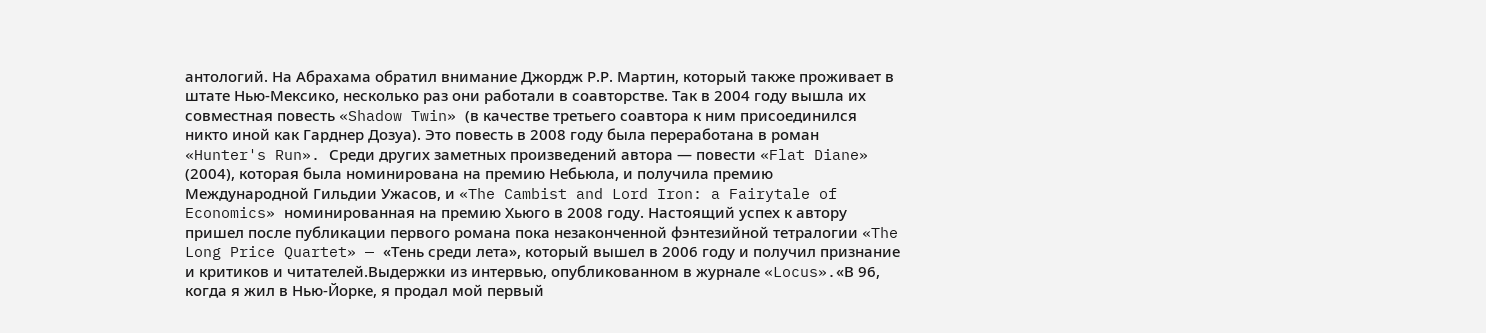антологий. На Абрахама обратил внимание Джордж Р.Р. Мартин, который также проживает в штате Нью-Мексико, несколько раз они работали в соавторстве. Так в 2004 году вышла их совместная повесть «Shadow Twin» (в качестве третьего соавтора к ним присоединился никто иной как Гарднер Дозуа). Это повесть в 2008 году была переработана в роман «Hunter's Run». Среди других заметных произведений автора — повести «Flat Diane» (2004), которая была номинирована на премию Небьюла, и получила премию Международной Гильдии Ужасов, и «The Cambist and Lord Iron: a Fairytale of Economics» номинированная на премию Хьюго в 2008 году. Настоящий успех к автору пришел после публикации первого романа пока незаконченной фэнтезийной тетралогии «The Long Price Quartet» — «Тень среди лета», который вышел в 2006 году и получил признание и критиков и читателей.Выдержки из интервью, опубликованном в журнале «Locus».«В 96, когда я жил в Нью-Йорке, я продал мой первый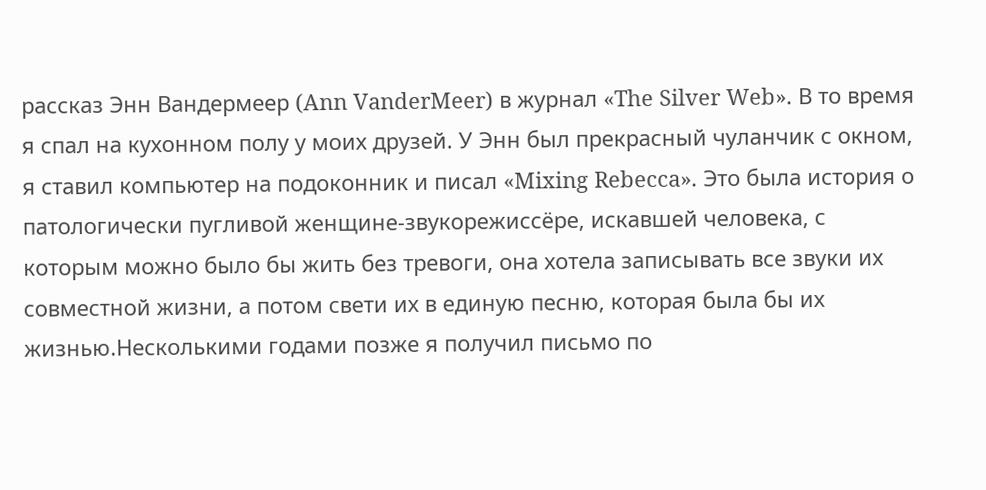рассказ Энн Вандермеер (Ann VanderMeer) в журнал «The Silver Web». В то время я спал на кухонном полу у моих друзей. У Энн был прекрасный чуланчик с окном, я ставил компьютер на подоконник и писал «Mixing Rebecca». Это была история о патологически пугливой женщине-звукорежиссёре, искавшей человека, с которым можно было бы жить без тревоги, она хотела записывать все звуки их совместной жизни, а потом свети их в единую песню, которая была бы их жизнью.Несколькими годами позже я получил письмо по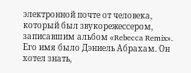электронной почте от человека, который был звукорежессером, записавшим альбом «Rebecca Remix». Его имя было Дэниель Абрахам. Он хотел знать,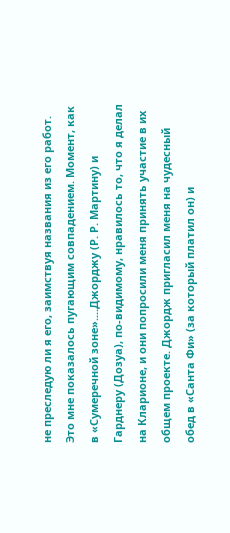не преследую ли я его, заимствуя названия из его работ. Это мне показалось пугающим совпадением. Момент, как в «Сумеречной зоне»....Джорджу (Р. Р. Мартину) и Гарднеру (Дозуа), по-видимому, нравилось то, что я делал на Кларионе, и они попросили меня принять участие в их общем проекте. Джордж пригласил меня на чудесный обед в «Санта Фи» (за который платил он) и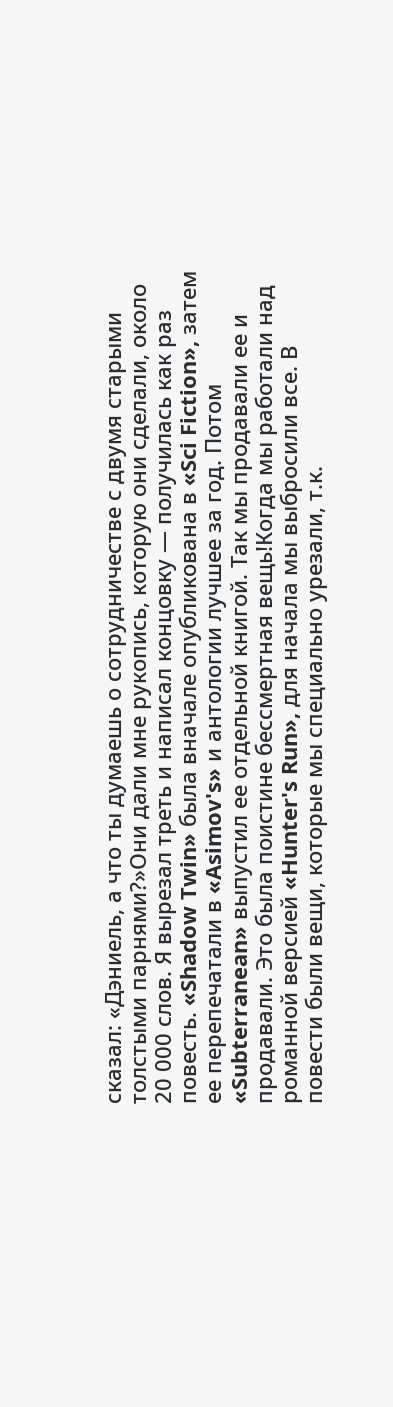сказал: «Дэниель, а что ты думаешь о сотрудничестве с двумя старыми толстыми парнями?»Они дали мне рукопись, которую они сделали, около 20 000 слов. Я вырезал треть и написал концовку — получилась как раз повесть. «Shadow Twin» была вначале опубликована в «Sci Fiction», затем ее перепечатали в «Asimov's» и антологии лучшее за год. Потом «Subterranean» выпустил ее отдельной книгой. Так мы продавали ее и продавали. Это была поистине бессмертная вещь!Когда мы работали над романной версией «Hunter's Run», для начала мы выбросили все. В повести были вещи, которые мы специально урезали, т.к.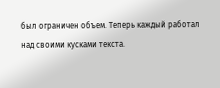был ограничен объем. Теперь каждый работал над своими кусками текста.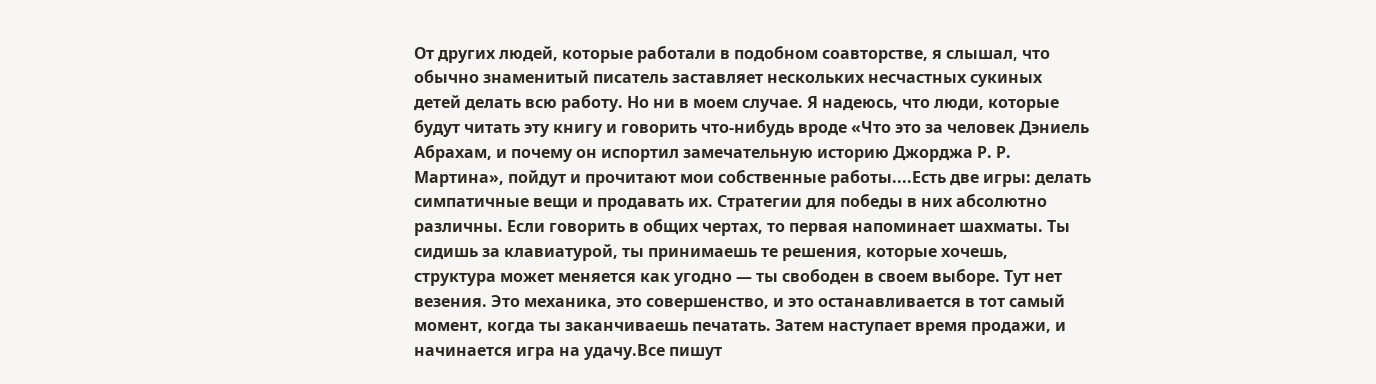От других людей, которые работали в подобном соавторстве, я слышал, что обычно знаменитый писатель заставляет нескольких несчастных сукиных детей делать всю работу. Но ни в моем случае. Я надеюсь, что люди, которые будут читать эту книгу и говорить что-нибудь вроде «Что это за человек Дэниель Абрахам, и почему он испортил замечательную историю Джорджа Р. Р. Мартина», пойдут и прочитают мои собственные работы....Есть две игры: делать симпатичные вещи и продавать их. Стратегии для победы в них абсолютно различны. Если говорить в общих чертах, то первая напоминает шахматы. Ты сидишь за клавиатурой, ты принимаешь те решения, которые хочешь, структура может меняется как угодно — ты свободен в своем выборе. Тут нет везения. Это механика, это совершенство, и это останавливается в тот самый момент, когда ты заканчиваешь печатать. Затем наступает время продажи, и начинается игра на удачу.Все пишут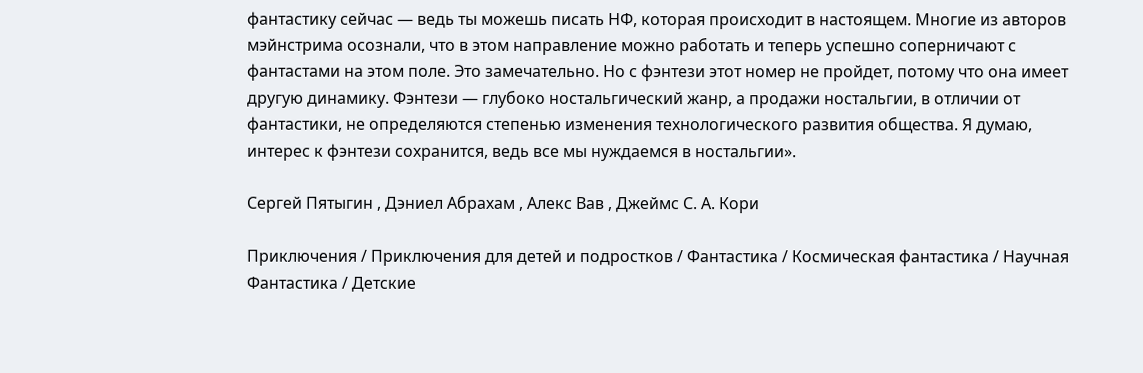фантастику сейчас — ведь ты можешь писать НФ, которая происходит в настоящем. Многие из авторов мэйнстрима осознали, что в этом направление можно работать и теперь успешно соперничают с фантастами на этом поле. Это замечательно. Но с фэнтези этот номер не пройдет, потому что она имеет другую динамику. Фэнтези — глубоко ностальгический жанр, а продажи ностальгии, в отличии от фантастики, не определяются степенью изменения технологического развития общества. Я думаю, интерес к фэнтези сохранится, ведь все мы нуждаемся в ностальгии».

Сергей Пятыгин , Дэниел Абрахам , Алекс Вав , Джеймс С. А. Кори

Приключения / Приключения для детей и подростков / Фантастика / Космическая фантастика / Научная Фантастика / Детские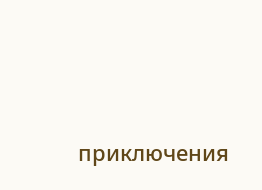приключения